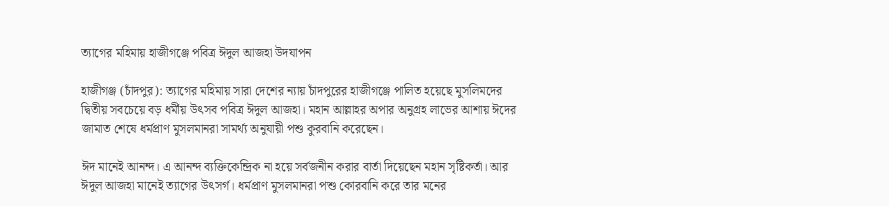ত্যাগের মহিমায় হাজীগঞ্জে পবিত্র ঈদুল আজহা উদযাপন

হাজীগঞ্জ (চাঁদপুর): ত্যাগের মহিমায় সারা দেশের ন্যায় চাঁদপুরের হাজীগঞ্জে পালিত হয়েছে মুসলিমদের দ্বিতীয় সবচেয়ে বড় ধর্মীয় উৎসব পবিত্র ঈদুল আজহা। মহান আল্লাহর অপার অনুগ্রহ লাভের আশায় ঈদের জামাত শেষে ধর্মপ্রাণ মুসলমানরা সামর্থ্য অনুযায়ী পশু কুরবানি করেছেন।

ঈদ মানেই আনন্দ। এ আনন্দ ব্যক্তিকেন্দ্রিক না হয়ে সর্বজনীন করার বার্তা দিয়েছেন মহান সৃষ্টিকর্তা। আর ঈদুল আজহা মানেই ত্যাগের উৎসর্গ। ধর্মপ্রাণ মুসলমানরা পশু কোরবানি করে তার মনের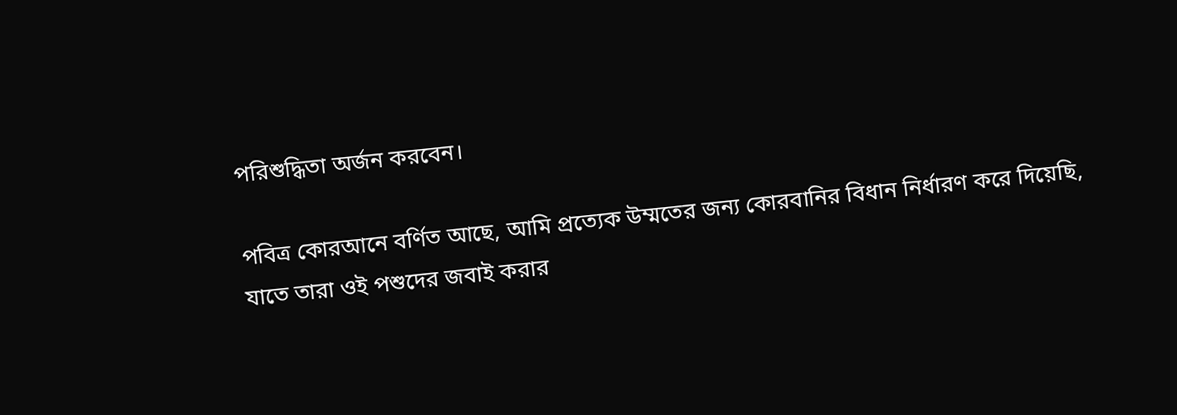পরিশুদ্ধিতা অর্জন করবেন।

পবিত্র কোরআনে বর্ণিত আছে, আমি প্রত্যেক উম্মতের জন্য কোরবানির বিধান নির্ধারণ করে দিয়েছি, যাতে তারা ওই পশুদের জবাই করার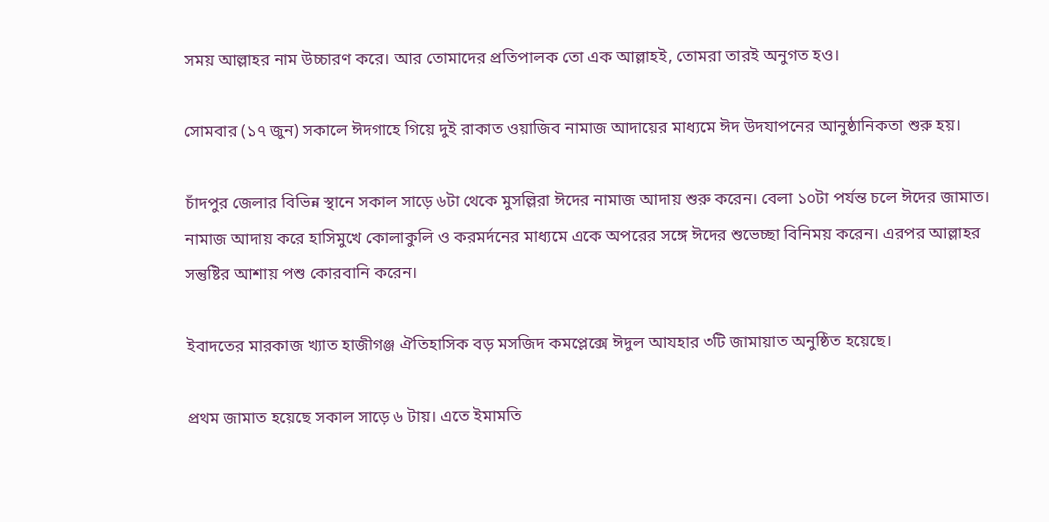সময় আল্লাহর নাম উচ্চারণ করে। আর তোমাদের প্রতিপালক তো এক আল্লাহই, তোমরা তারই অনুগত হও।

সোমবার (১৭ জুন) সকালে ঈদগাহে গিয়ে দুই রাকাত ওয়াজিব নামাজ আদায়ের মাধ্যমে ঈদ উদযাপনের আনুষ্ঠানিকতা শুরু হয়।

চাঁদপুর জেলার বিভিন্ন স্থানে সকাল সাড়ে ৬টা থেকে মুসল্লিরা ঈদের নামাজ আদায় শুরু করেন। বেলা ১০টা পর্যন্ত চলে ঈদের জামাত। নামাজ আদায় করে হাসিমুখে কোলাকুলি ও করমর্দনের মাধ্যমে একে অপরের সঙ্গে ঈদের শুভেচ্ছা বিনিময় করেন। এরপর আল্লাহর সন্তুষ্টির আশায় পশু কোরবানি করেন।

ইবাদতের মারকাজ খ্যাত হাজীগঞ্জ ঐতিহাসিক বড় মসজিদ কমপ্লেক্সে ঈদুল আযহার ৩টি জামায়াত অনুষ্ঠিত হয়েছে।

প্রথম জামাত হয়েছে সকাল সাড়ে ৬ টায়। এতে ইমামতি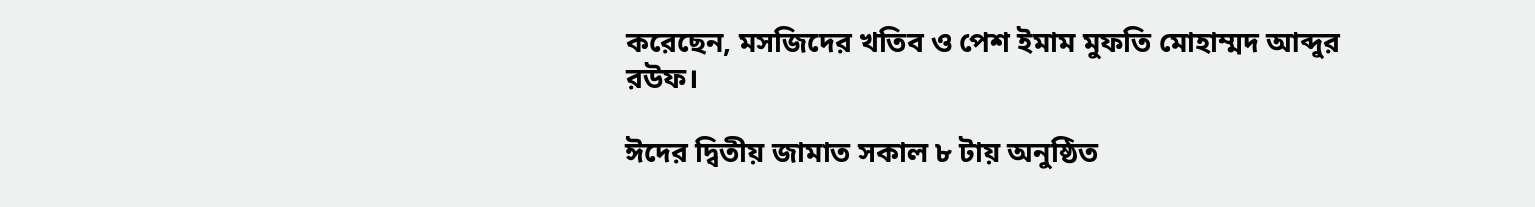করেছেন, মসজিদের খতিব ও পেশ ইমাম মুফতি মোহাম্মদ আব্দুর রউফ।

ঈদের দ্বিতীয় জামাত সকাল ৮ টায় অনুষ্ঠিত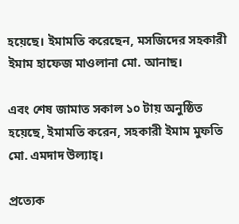হয়েছে। ইমামতি করেছেন, মসজিদের সহকারী ইমাম হাফেজ মাওলানা মো. আনাছ।

এবং শেষ জামাত সকাল ১০ টায় অনুষ্ঠিত হয়েছে, ইমামতি করেন, সহকারী ইমাম মুফতি মো. এমদাদ উল্যাহ্।

প্রত্যেক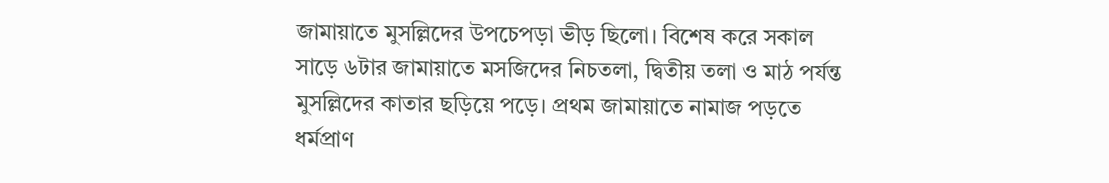জামায়াতে মুসল্লিদের উপচেপড়া ভীড় ছিলো। বিশেষ করে সকাল সাড়ে ৬টার জামায়াতে মসজিদের নিচতলা, দ্বিতীয় তলা ও মাঠ পর্যন্ত মুসল্লিদের কাতার ছড়িয়ে পড়ে। প্রথম জামায়াতে নামাজ পড়তে ধর্মপ্রাণ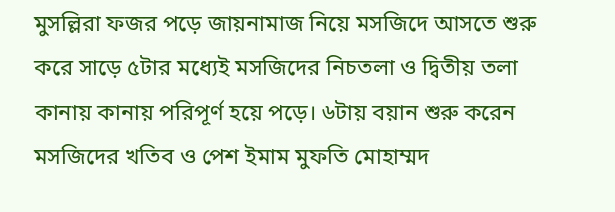মুসল্লিরা ফজর পড়ে জায়নামাজ নিয়ে মসজিদে আসতে শুরু করে সাড়ে ৫টার মধ্যেই মসজিদের নিচতলা ও দ্বিতীয় তলা কানায় কানায় পরিপূর্ণ হয়ে পড়ে। ৬টায় বয়ান শুরু করেন মসজিদের খতিব ও পেশ ইমাম মুফতি মোহাম্মদ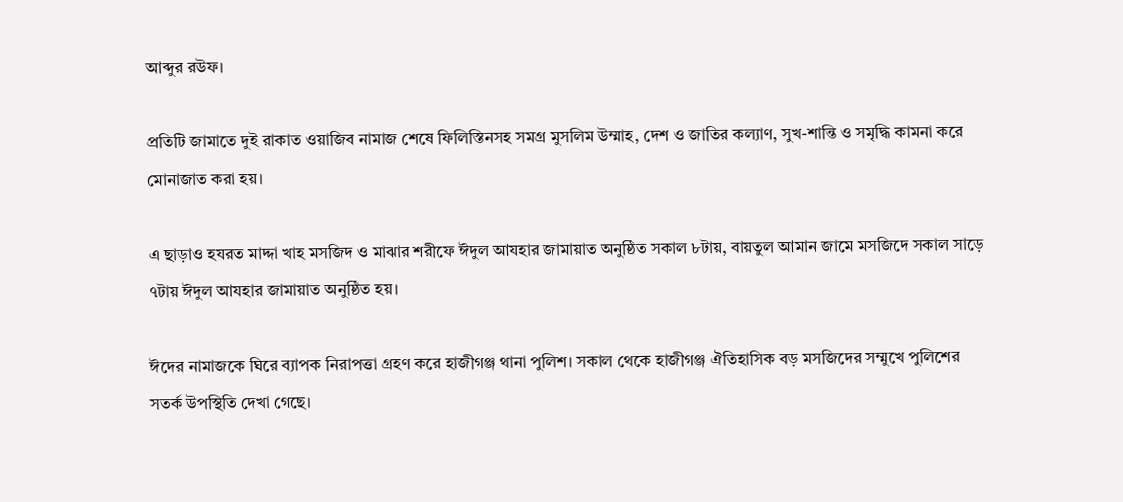আব্দুর রউফ।

প্রতিটি জামাতে দুই রাকাত ওয়াজিব নামাজ শেষে ফিলিস্তিনসহ সমগ্র মুসলিম উম্মাহ, দেশ ও জাতির কল্যাণ, সুখ-শান্তি ও সমৃদ্ধি কামনা করে মোনাজাত করা হয়।

এ ছাড়াও হযরত মাদ্দা খাহ মসজিদ ও মাঝার শরীফে ঈদুল আযহার জামায়াত অনুষ্ঠিত সকাল ৮টায়, বায়তুল আমান জামে মসজিদে সকাল সাড়ে ৭টায় ঈদুল আযহার জামায়াত অনুষ্ঠিত হয়।

ঈদের নামাজকে ঘিরে ব্যাপক নিরাপত্তা গ্রহণ করে হাজীগঞ্জ থানা পুলিশ। সকাল থেকে হাজীগঞ্জ ঐতিহাসিক বড় মসজিদের সম্মুখে পুলিশের সতর্ক উপস্থিতি দেখা গেছে।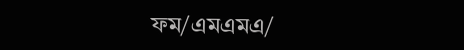ফম/এমএমএ/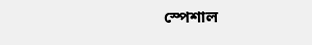স্পেশাল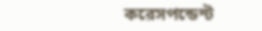করেসপন্ডেন্ট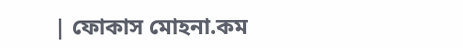| ফোকাস মোহনা.কম